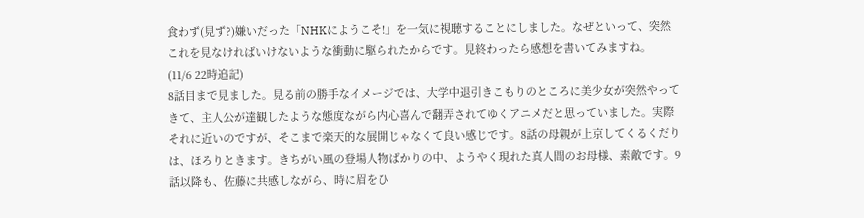食わず(見ず?)嫌いだった「NHKにようこそ!」を一気に視聴することにしました。なぜといって、突然これを見なければいけないような衝動に駆られたからです。見終わったら感想を書いてみますね。
(11/6 22時追記)
8話目まで見ました。見る前の勝手なイメージでは、大学中退引きこもりのところに美少女が突然やってきて、主人公が達観したような態度ながら内心喜んで翻弄されてゆくアニメだと思っていました。実際それに近いのですが、そこまで楽天的な展開じゃなくて良い感じです。8話の母親が上京してくるくだりは、ほろりときます。きちがい風の登場人物ばかりの中、ようやく現れた真人間のお母様、素敵です。9話以降も、佐藤に共感しながら、時に眉をひ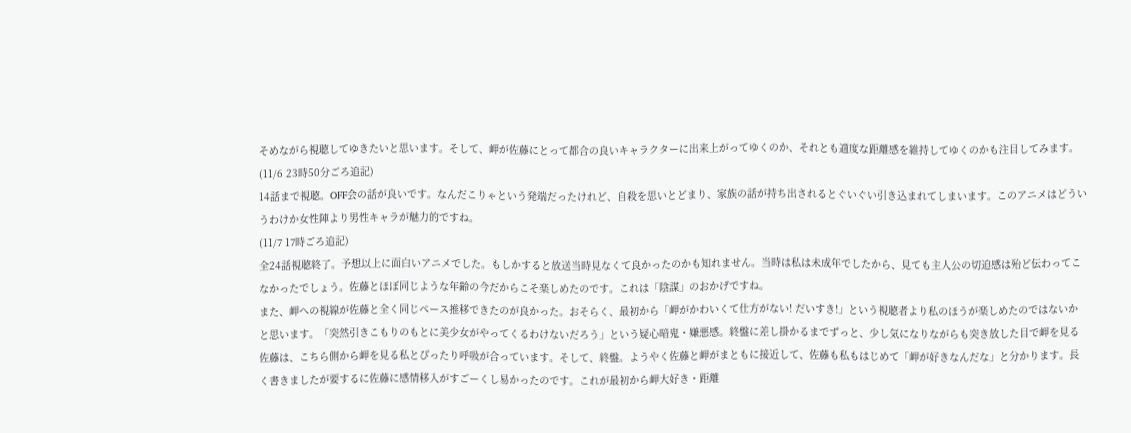そめながら視聴してゆきたいと思います。そして、岬が佐藤にとって都合の良いキャラクターに出来上がってゆくのか、それとも適度な距離感を維持してゆくのかも注目してみます。
(11/6 23時50分ごろ追記)
14話まで視聴。OFF会の話が良いです。なんだこりゃという発端だったけれど、自殺を思いとどまり、家族の話が持ち出されるとぐいぐい引き込まれてしまいます。このアニメはどういうわけか女性陣より男性キャラが魅力的ですね。
(11/7 17時ごろ追記)
全24話視聴終了。予想以上に面白いアニメでした。もしかすると放送当時見なくて良かったのかも知れません。当時は私は未成年でしたから、見ても主人公の切迫感は殆ど伝わってこなかったでしょう。佐藤とほぼ同じような年齢の今だからこそ楽しめたのです。これは「陰謀」のおかげですね。
また、岬への視線が佐藤と全く同じペース推移できたのが良かった。おそらく、最初から「岬がかわいくて仕方がない! だいすき!」という視聴者より私のほうが楽しめたのではないかと思います。「突然引きこもりのもとに美少女がやってくるわけないだろう」という疑心暗鬼・嫌悪感。終盤に差し掛かるまでずっと、少し気になりながらも突き放した目で岬を見る佐藤は、こちら側から岬を見る私とぴったり呼吸が合っています。そして、終盤。ようやく佐藤と岬がまともに接近して、佐藤も私もはじめて「岬が好きなんだな」と分かります。長く書きましたが要するに佐藤に感情移入がすごーくし易かったのです。これが最初から岬大好き・距離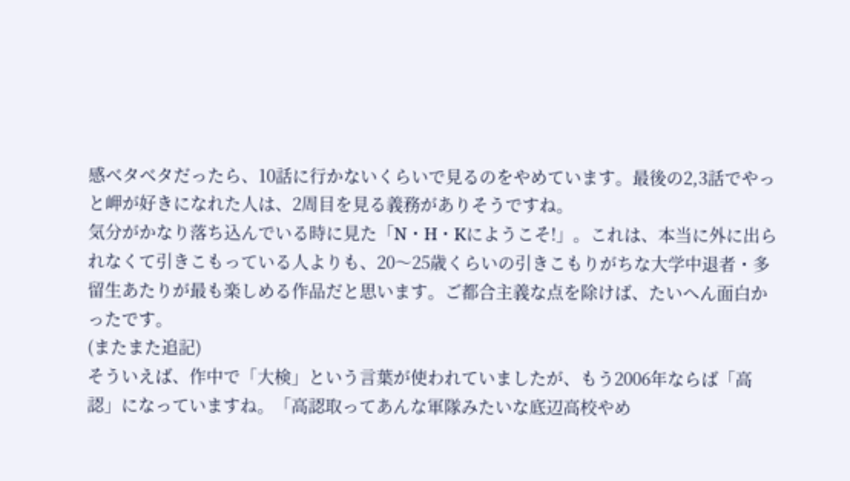感ベタベタだったら、10話に行かないくらいで見るのをやめています。最後の2,3話でやっと岬が好きになれた人は、2周目を見る義務がありそうですね。
気分がかなり落ち込んでいる時に見た「N・H・Kにようこそ!」。これは、本当に外に出られなくて引きこもっている人よりも、20〜25歳くらいの引きこもりがちな大学中退者・多留生あたりが最も楽しめる作品だと思います。ご都合主義な点を除けば、たいへん面白かったです。
(またまた追記)
そういえば、作中で「大検」という言葉が使われていましたが、もう2006年ならば「高認」になっていますね。「高認取ってあんな軍隊みたいな底辺高校やめ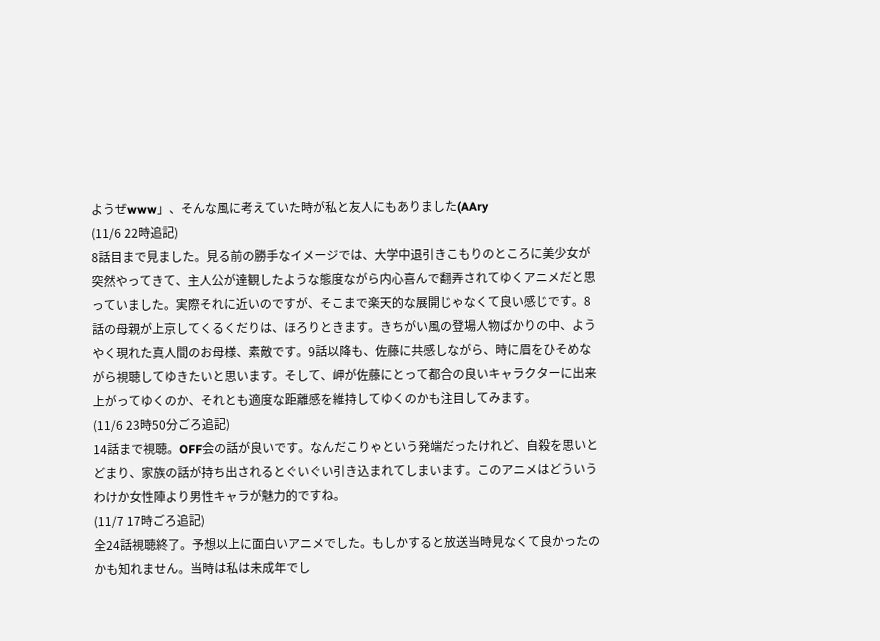ようぜwww」、そんな風に考えていた時が私と友人にもありました(AAry
(11/6 22時追記)
8話目まで見ました。見る前の勝手なイメージでは、大学中退引きこもりのところに美少女が突然やってきて、主人公が達観したような態度ながら内心喜んで翻弄されてゆくアニメだと思っていました。実際それに近いのですが、そこまで楽天的な展開じゃなくて良い感じです。8話の母親が上京してくるくだりは、ほろりときます。きちがい風の登場人物ばかりの中、ようやく現れた真人間のお母様、素敵です。9話以降も、佐藤に共感しながら、時に眉をひそめながら視聴してゆきたいと思います。そして、岬が佐藤にとって都合の良いキャラクターに出来上がってゆくのか、それとも適度な距離感を維持してゆくのかも注目してみます。
(11/6 23時50分ごろ追記)
14話まで視聴。OFF会の話が良いです。なんだこりゃという発端だったけれど、自殺を思いとどまり、家族の話が持ち出されるとぐいぐい引き込まれてしまいます。このアニメはどういうわけか女性陣より男性キャラが魅力的ですね。
(11/7 17時ごろ追記)
全24話視聴終了。予想以上に面白いアニメでした。もしかすると放送当時見なくて良かったのかも知れません。当時は私は未成年でし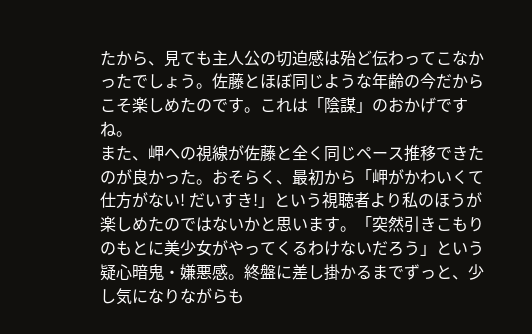たから、見ても主人公の切迫感は殆ど伝わってこなかったでしょう。佐藤とほぼ同じような年齢の今だからこそ楽しめたのです。これは「陰謀」のおかげですね。
また、岬への視線が佐藤と全く同じペース推移できたのが良かった。おそらく、最初から「岬がかわいくて仕方がない! だいすき!」という視聴者より私のほうが楽しめたのではないかと思います。「突然引きこもりのもとに美少女がやってくるわけないだろう」という疑心暗鬼・嫌悪感。終盤に差し掛かるまでずっと、少し気になりながらも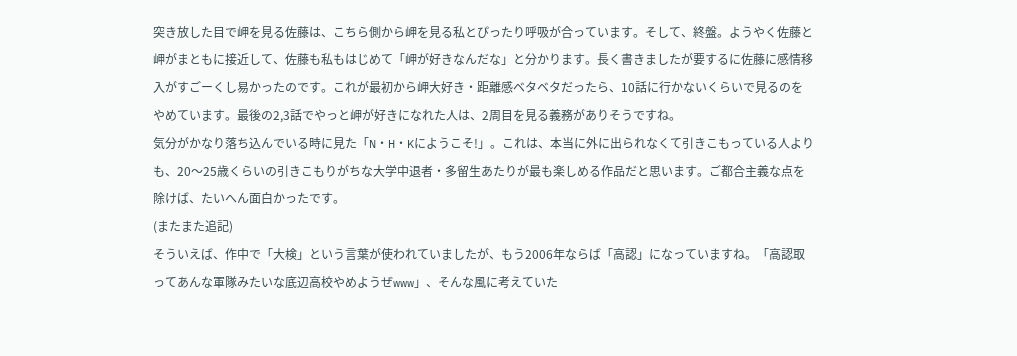突き放した目で岬を見る佐藤は、こちら側から岬を見る私とぴったり呼吸が合っています。そして、終盤。ようやく佐藤と岬がまともに接近して、佐藤も私もはじめて「岬が好きなんだな」と分かります。長く書きましたが要するに佐藤に感情移入がすごーくし易かったのです。これが最初から岬大好き・距離感ベタベタだったら、10話に行かないくらいで見るのをやめています。最後の2,3話でやっと岬が好きになれた人は、2周目を見る義務がありそうですね。
気分がかなり落ち込んでいる時に見た「N・H・Kにようこそ!」。これは、本当に外に出られなくて引きこもっている人よりも、20〜25歳くらいの引きこもりがちな大学中退者・多留生あたりが最も楽しめる作品だと思います。ご都合主義な点を除けば、たいへん面白かったです。
(またまた追記)
そういえば、作中で「大検」という言葉が使われていましたが、もう2006年ならば「高認」になっていますね。「高認取ってあんな軍隊みたいな底辺高校やめようぜwww」、そんな風に考えていた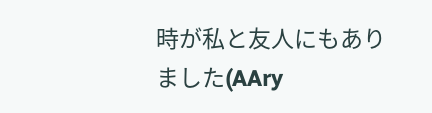時が私と友人にもありました(AAry